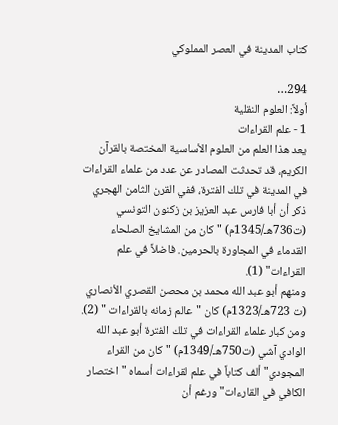كتاب المدينة في العصر المملوكي

294…
أولاً: العلوم النقلية
1 - علم القراءات
يعد هذا العلم من العلوم الأساسية المختصة بالقرآن الكريم، قد تحدثت المصادر عن عدد من علماء القراءات في المدينة في تلك الفترة، ففي القرن الثامن الهجري ذكر أن أبا فارس عبد العزيز بن زكنون التونسي (ت736هـ/1345م) "كان من المشايخ الصلحاء القدماء في المجاورة بالحرمين. فاضلاً في علم القراءات" (1).
ومنهم أبو عبد الله محمد بن محصن القصري الأنصاري (ت 723هـ/1323م) كان "عالم زمانه بالقراءات " (2). ومن كبار علماء القراءات في تلك الفترة أبو عبد الله الوادي آشي (ت750هـ/1349م) "كان من القراء المجودي" ألف كتاباً في علم لقراءات أسماه "اختصار الكافي في القارءات" ورغم أن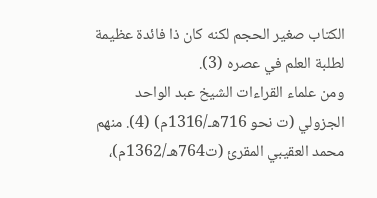الكتاب صغير الحجم لكنه كان ذا فائدة عظيمة لطلبة العلم في عصره (3).
ومن علماء القراءات الشيخ عبد الواحد الجزولي (ت نحو 716هـ/1316م) (4). منهم محمد العقيبي المقرئ (ت764هـ/1362م)،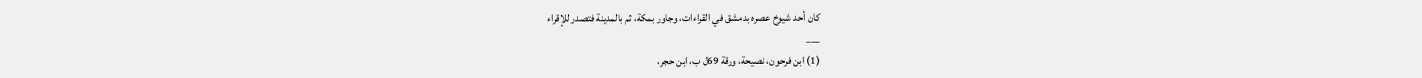كان أحد شيوخ عصره بدمشق في القراءات، وجاور بمكة، ثم بالمدينة فتصدر للإقراء
___
(1) ابن فرحون، نصيحة، ورقة 69ل ب، ابن حجر،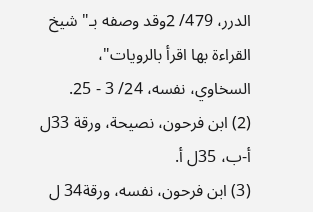الدرر، 479/ 2وقد وصفه بـ" شيخ القراءة بها اقرأ بالرويات"، السخاوي، نفسه، 24/ 3 - 25.
(2) ابن فرحون، نصيحة، ورقة 33ل أ-ب، 35ل أ.
(3) ابن فرحون، نفسه، ورقة34 ل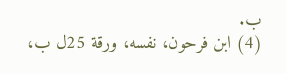ب.
(4) ابن فرحون، نفسه، ورقة 25ل ب،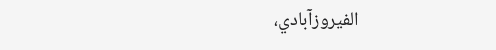الفيروزآبادي،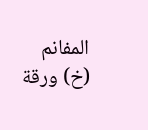المفانم (خ) ورقة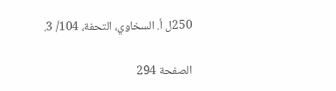250ل أ. السخاوي، التحفة، 104/ 3.

الصفحة 294